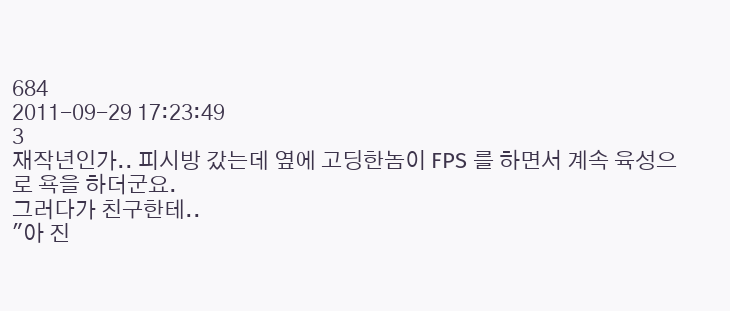684
2011-09-29 17:23:49
3
재작년인가.. 피시방 갔는데 옆에 고딩한놈이 FPS 를 하면서 계속 육성으로 욕을 하더군요.
그러다가 친구한테..
"아 진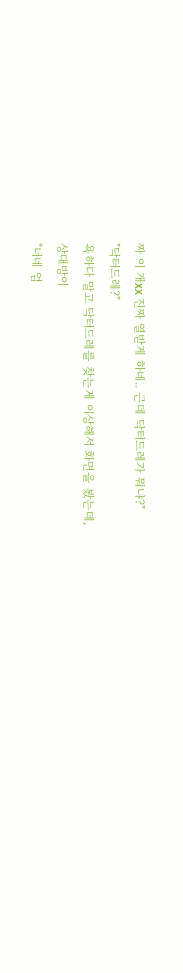짜 이 개xx 진짜 열받게 하네.. 근데 닥터드레가 뭐냐?"
"닥터드레?"
욕하다 말고 닥터드레를 찾는게 이상해서 화면을 봤는데,
상대방이
"너네 엄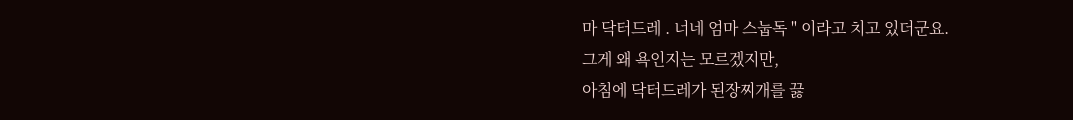마 닥터드레 . 너네 엄마 스눕독 " 이라고 치고 있더군요.
그게 왜 욕인지는 모르겠지만,
아침에 닥터드레가 된장찌개를 끓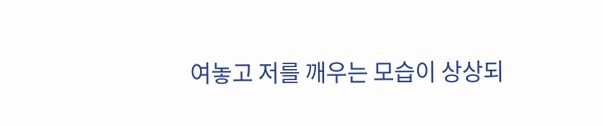여놓고 저를 깨우는 모습이 상상되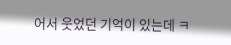어서 웃었던 기억이 있는데 ㅋ